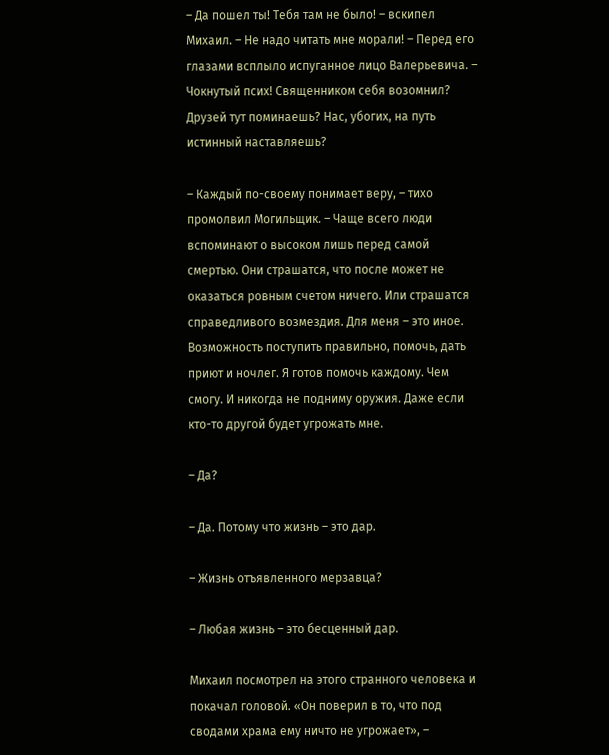– Да пошел ты! Тебя там не было! – вскипел Михаил. – Не надо читать мне морали! – Перед его глазами всплыло испуганное лицо Валерьевича. – Чокнутый псих! Священником себя возомнил? Друзей тут поминаешь? Нас, убогих, на путь истинный наставляешь?

– Каждый по-своему понимает веру, – тихо промолвил Могильщик. – Чаще всего люди вспоминают о высоком лишь перед самой смертью. Они страшатся, что после может не оказаться ровным счетом ничего. Или страшатся справедливого возмездия. Для меня – это иное. Возможность поступить правильно, помочь, дать приют и ночлег. Я готов помочь каждому. Чем смогу. И никогда не подниму оружия. Даже если кто-то другой будет угрожать мне.

– Да?

– Да. Потому что жизнь – это дар.

– Жизнь отъявленного мерзавца?

– Любая жизнь – это бесценный дар.

Михаил посмотрел на этого странного человека и покачал головой. «Он поверил в то, что под сводами храма ему ничто не угрожает», –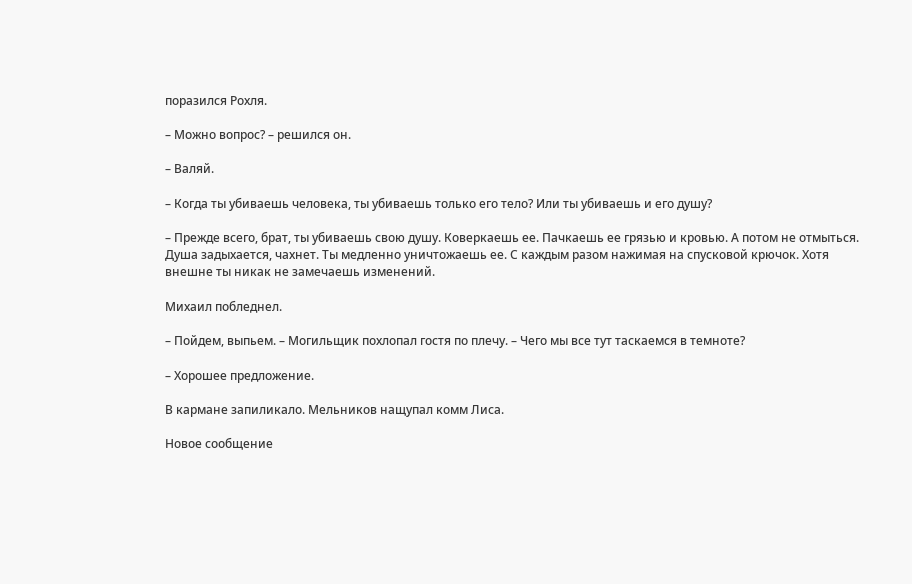поразился Рохля.

– Можно вопрос? – решился он.

– Валяй.

– Когда ты убиваешь человека, ты убиваешь только его тело? Или ты убиваешь и его душу?

– Прежде всего, брат, ты убиваешь свою душу. Коверкаешь ее. Пачкаешь ее грязью и кровью. А потом не отмыться. Душа задыхается, чахнет. Ты медленно уничтожаешь ее. С каждым разом нажимая на спусковой крючок. Хотя внешне ты никак не замечаешь изменений.

Михаил побледнел.

– Пойдем, выпьем. – Могильщик похлопал гостя по плечу. – Чего мы все тут таскаемся в темноте?

– Хорошее предложение.

В кармане запиликало. Мельников нащупал комм Лиса.

Новое сообщение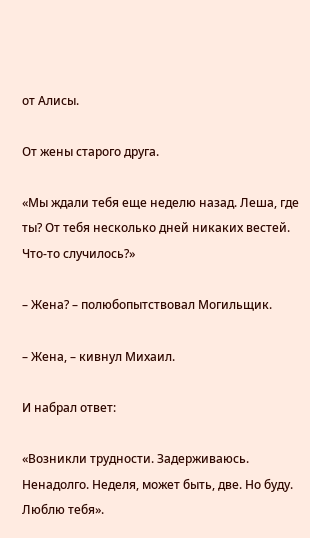от Алисы.

От жены старого друга.

«Мы ждали тебя еще неделю назад. Леша, где ты? От тебя несколько дней никаких вестей. Что-то случилось?»

– Жена? – полюбопытствовал Могильщик.

– Жена, – кивнул Михаил.

И набрал ответ:

«Возникли трудности. Задерживаюсь. Ненадолго. Неделя, может быть, две. Но буду. Люблю тебя».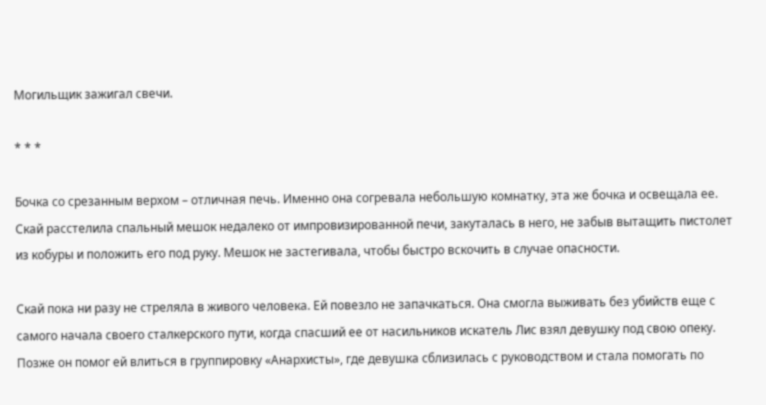Могильщик зажигал свечи.

* * *

Бочка со срезанным верхом – отличная печь. Именно она согревала небольшую комнатку, эта же бочка и освещала ее. Скай расстелила спальный мешок недалеко от импровизированной печи, закуталась в него, не забыв вытащить пистолет из кобуры и положить его под руку. Мешок не застегивала, чтобы быстро вскочить в случае опасности.

Скай пока ни разу не стреляла в живого человека. Ей повезло не запачкаться. Она смогла выживать без убийств еще с самого начала своего сталкерского пути, когда спасший ее от насильников искатель Лис взял девушку под свою опеку. Позже он помог ей влиться в группировку «Анархисты», где девушка сблизилась с руководством и стала помогать по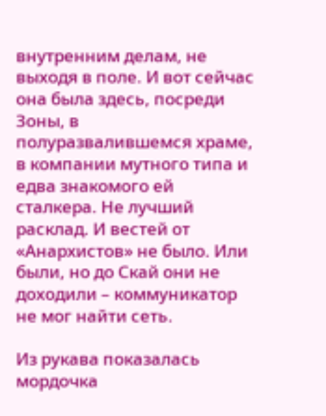внутренним делам, не выходя в поле. И вот сейчас она была здесь, посреди Зоны, в полуразвалившемся храме, в компании мутного типа и едва знакомого ей сталкера. Не лучший расклад. И вестей от «Анархистов» не было. Или были, но до Скай они не доходили – коммуникатор не мог найти сеть.

Из рукава показалась мордочка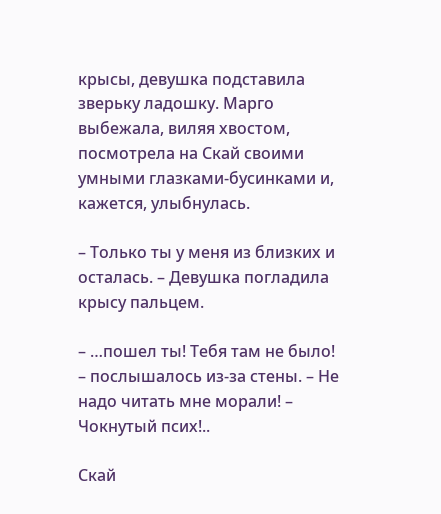крысы, девушка подставила зверьку ладошку. Марго выбежала, виляя хвостом, посмотрела на Скай своими умными глазками-бусинками и, кажется, улыбнулась.

– Только ты у меня из близких и осталась. – Девушка погладила крысу пальцем.

– …пошел ты! Тебя там не было! – послышалось из-за стены. – Не надо читать мне морали! – Чокнутый псих!..

Скай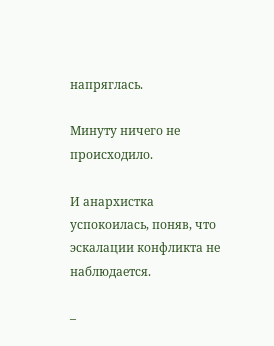напряглась.

Минуту ничего не происходило.

И анархистка успокоилась, поняв, что эскалации конфликта не наблюдается.

–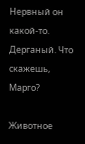Нервный он какой-то. Дерганый. Что скажешь, Марго?

Животное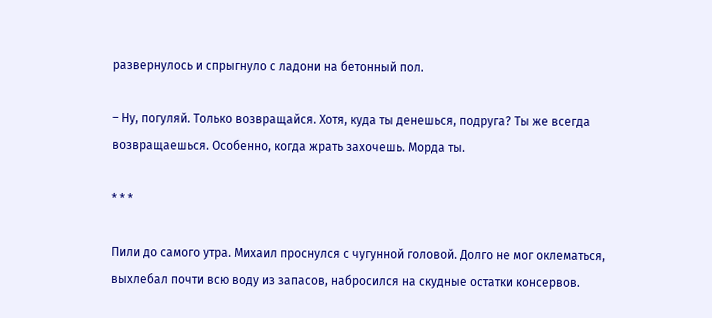развернулось и спрыгнуло с ладони на бетонный пол.

– Ну, погуляй. Только возвращайся. Хотя, куда ты денешься, подруга? Ты же всегда возвращаешься. Особенно, когда жрать захочешь. Морда ты.

* * *

Пили до самого утра. Михаил проснулся с чугунной головой. Долго не мог оклематься, выхлебал почти всю воду из запасов, набросился на скудные остатки консервов.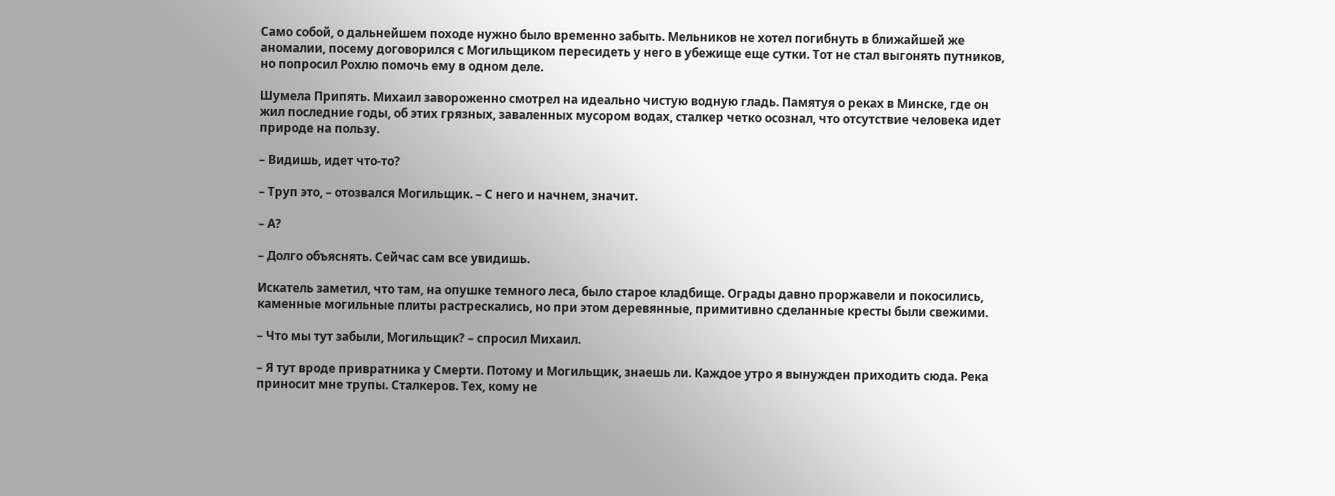Само собой, о дальнейшем походе нужно было временно забыть. Мельников не хотел погибнуть в ближайшей же аномалии, посему договорился с Могильщиком пересидеть у него в убежище еще сутки. Тот не стал выгонять путников, но попросил Рохлю помочь ему в одном деле.

Шумела Припять. Михаил завороженно смотрел на идеально чистую водную гладь. Памятуя о реках в Минске, где он жил последние годы, об этих грязных, заваленных мусором водах, сталкер четко осознал, что отсутствие человека идет природе на пользу.

– Видишь, идет что-то?

– Труп это, – отозвался Могильщик. – С него и начнем, значит.

– А?

– Долго объяснять. Сейчас сам все увидишь.

Искатель заметил, что там, на опушке темного леса, было старое кладбище. Ограды давно проржавели и покосились, каменные могильные плиты растрескались, но при этом деревянные, примитивно сделанные кресты были свежими.

– Что мы тут забыли, Могильщик? – спросил Михаил.

– Я тут вроде привратника у Смерти. Потому и Могильщик, знаешь ли. Каждое утро я вынужден приходить сюда. Река приносит мне трупы. Сталкеров. Тех, кому не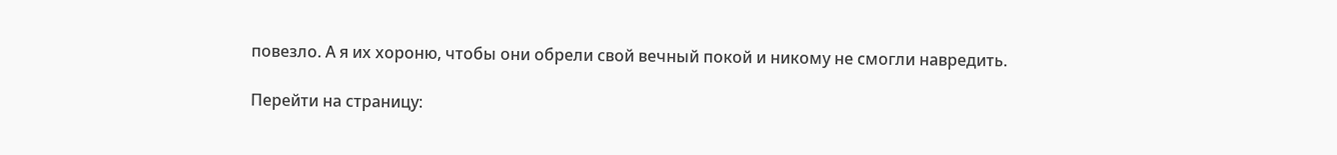повезло. А я их хороню, чтобы они обрели свой вечный покой и никому не смогли навредить.

Перейти на страницу: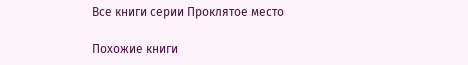Все книги серии Проклятое место

Похожие книги